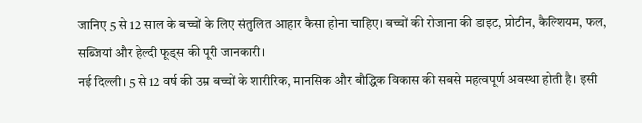जानिए 5 से 12 साल के बच्चों के लिए संतुलित आहार कैसा होना चाहिए। बच्चों की रोजाना की डाइट, प्रोटीन, कैल्शियम, फल, सब्जियां और हेल्दी फूड्स की पूरी जानकारी।
नई दिल्ली। 5 से 12 वर्ष की उम्र बच्चों के शारीरिक, मानसिक और बौद्धिक विकास की सबसे महत्वपूर्ण अवस्था होती है। इसी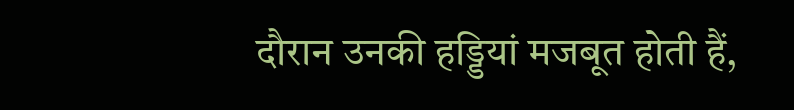दौरान उनकी हड्डियां मजबूत होती हैं,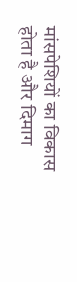मांसपेशियों का विकास होता है और दिमाग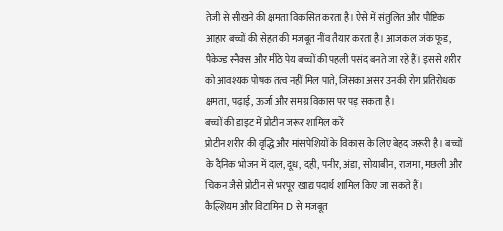तेजी से सीखने की क्षमता विकसित करता है। ऐसे में संतुलित और पौष्टिक आहार बच्चों की सेहत की मजबूत नींव तैयार करता है। आजकल जंक फूड, पैकेज्ड स्नैक्स और मीठे पेय बच्चों की पहली पसंद बनते जा रहे हैं। इससे शरीर को आवश्यक पोषक तत्व नहीं मिल पाते, जिसका असर उनकी रोग प्रतिरोधक क्षमता, पढ़ाई, ऊर्जा और समग्र विकास पर पड़ सकता है।
बच्चों की डाइट में प्रोटीन जरूर शामिल करें
प्रोटीन शरीर की वृद्धि और मांसपेशियों के विकास के लिए बेहद जरूरी है। बच्चों के दैनिक भोजन में दाल, दूध, दही, पनीर, अंडा, सोयाबीन, राजमा, मछली और चिकन जैसे प्रोटीन से भरपूर खाद्य पदार्थ शामिल किए जा सकते हैं।
कैल्शियम और विटामिन D से मजबूत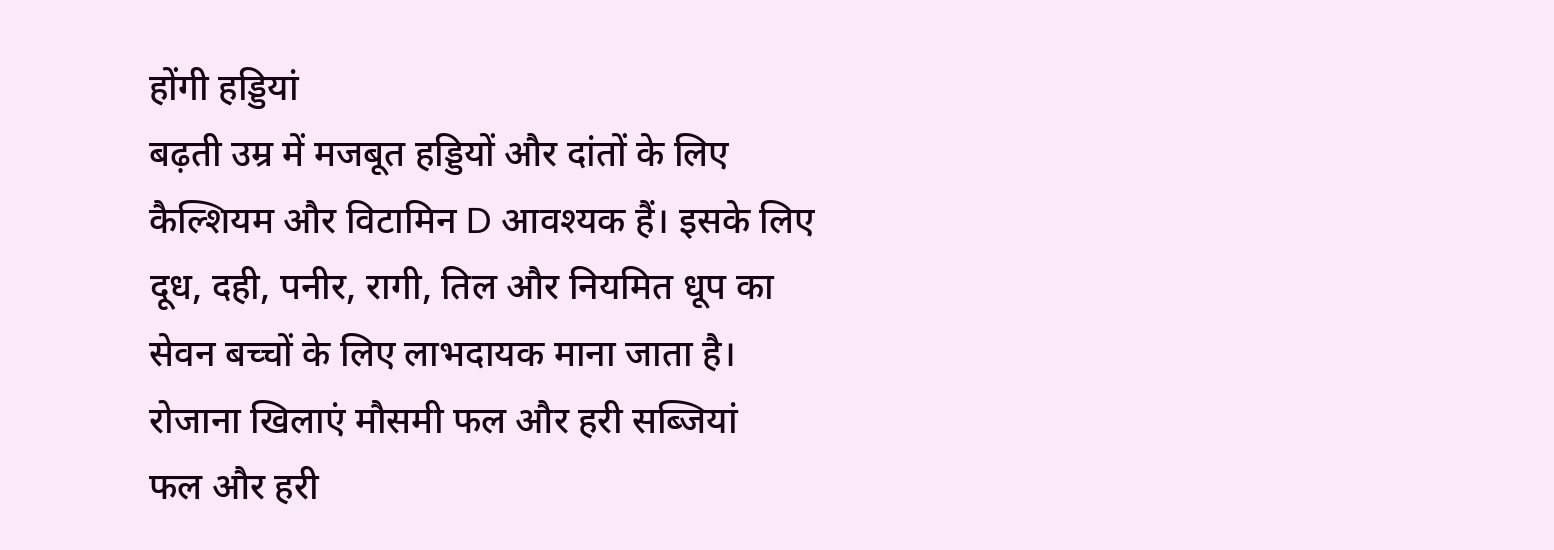होंगी हड्डियां
बढ़ती उम्र में मजबूत हड्डियों और दांतों के लिए कैल्शियम और विटामिन D आवश्यक हैं। इसके लिए दूध, दही, पनीर, रागी, तिल और नियमित धूप का सेवन बच्चों के लिए लाभदायक माना जाता है।
रोजाना खिलाएं मौसमी फल और हरी सब्जियां
फल और हरी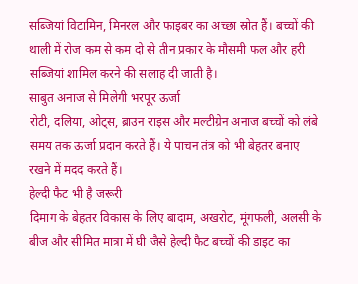सब्जियां विटामिन, मिनरल और फाइबर का अच्छा स्रोत हैं। बच्चों की थाली में रोज कम से कम दो से तीन प्रकार के मौसमी फल और हरी सब्जियां शामिल करने की सलाह दी जाती है।
साबुत अनाज से मिलेगी भरपूर ऊर्जा
रोटी, दलिया, ओट्स, ब्राउन राइस और मल्टीग्रेन अनाज बच्चों को लंबे समय तक ऊर्जा प्रदान करते हैं। ये पाचन तंत्र को भी बेहतर बनाए रखने में मदद करते हैं।
हेल्दी फैट भी है जरूरी
दिमाग के बेहतर विकास के लिए बादाम, अखरोट, मूंगफली, अलसी के बीज और सीमित मात्रा में घी जैसे हेल्दी फैट बच्चों की डाइट का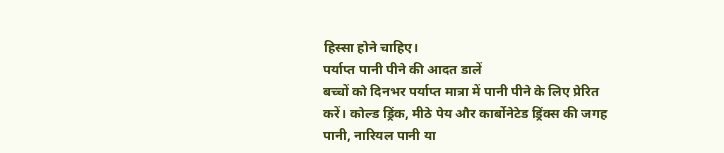हिस्सा होने चाहिए।
पर्याप्त पानी पीने की आदत डालें
बच्चों को दिनभर पर्याप्त मात्रा में पानी पीने के लिए प्रेरित करें। कोल्ड ड्रिंक, मीठे पेय और कार्बोनेटेड ड्रिंक्स की जगह पानी, नारियल पानी या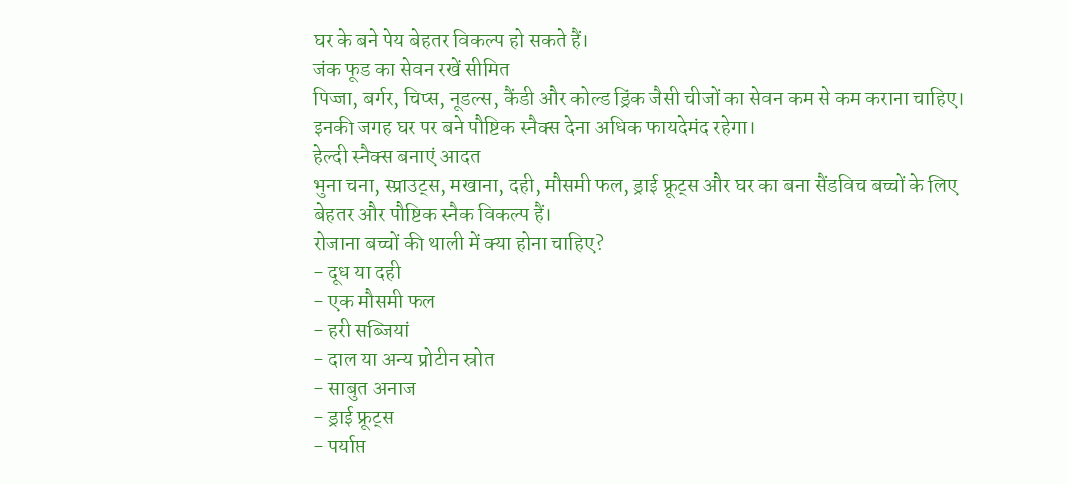घर के बने पेय बेहतर विकल्प हो सकते हैं।
जंक फूड का सेवन रखें सीमित
पिज्जा, बर्गर, चिप्स, नूडल्स, कैंडी और कोल्ड ड्रिंक जैसी चीजों का सेवन कम से कम कराना चाहिए। इनकी जगह घर पर बने पौष्टिक स्नैक्स देना अधिक फायदेमंद रहेगा।
हेल्दी स्नैक्स बनाएं आदत
भुना चना, स्प्राउट्स, मखाना, दही, मौसमी फल, ड्राई फ्रूट्स और घर का बना सैंडविच बच्चों के लिए बेहतर और पौष्टिक स्नैक विकल्प हैं।
रोजाना बच्चों की थाली में क्या होना चाहिए?
- दूध या दही
- एक मौसमी फल
- हरी सब्जियां
- दाल या अन्य प्रोटीन स्रोत
- साबुत अनाज
- ड्राई फ्रूट्स
- पर्याप्त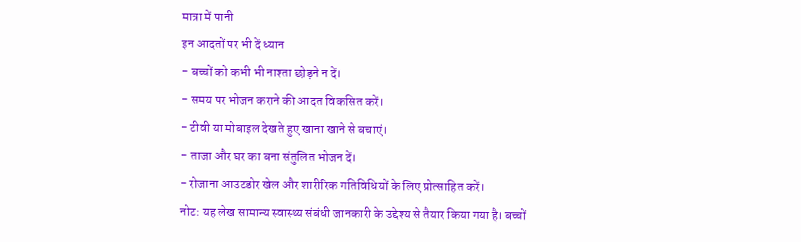मात्रा में पानी
इन आदतों पर भी दें ध्यान
- बच्चों को कभी भी नाश्ता छोड़ने न दें।
- समय पर भोजन कराने की आदत विकसित करें।
- टीवी या मोबाइल देखते हुए खाना खाने से बचाएं।
- ताजा और घर का बना संतुलित भोजन दें।
- रोजाना आउटडोर खेल और शारीरिक गतिविधियों के लिए प्रोत्साहित करें।
नोट: यह लेख सामान्य स्वास्थ्य संबंधी जानकारी के उद्देश्य से तैयार किया गया है। बच्चों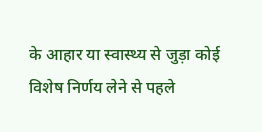के आहार या स्वास्थ्य से जुड़ा कोई विशेष निर्णय लेने से पहले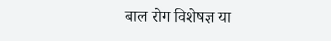बाल रोग विशेषज्ञ या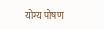योग्य पोषण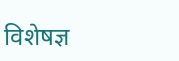विशेषज्ञ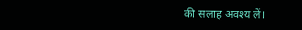की सलाह अवश्य लें।